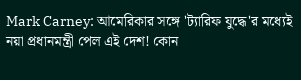Mark Carney: আমেরিকার সঙ্গে 'ট্যারিফ যুদ্ধে'র মধ্যেই নয়া প্রধানমন্ত্রী পেল এই দেশ! কোন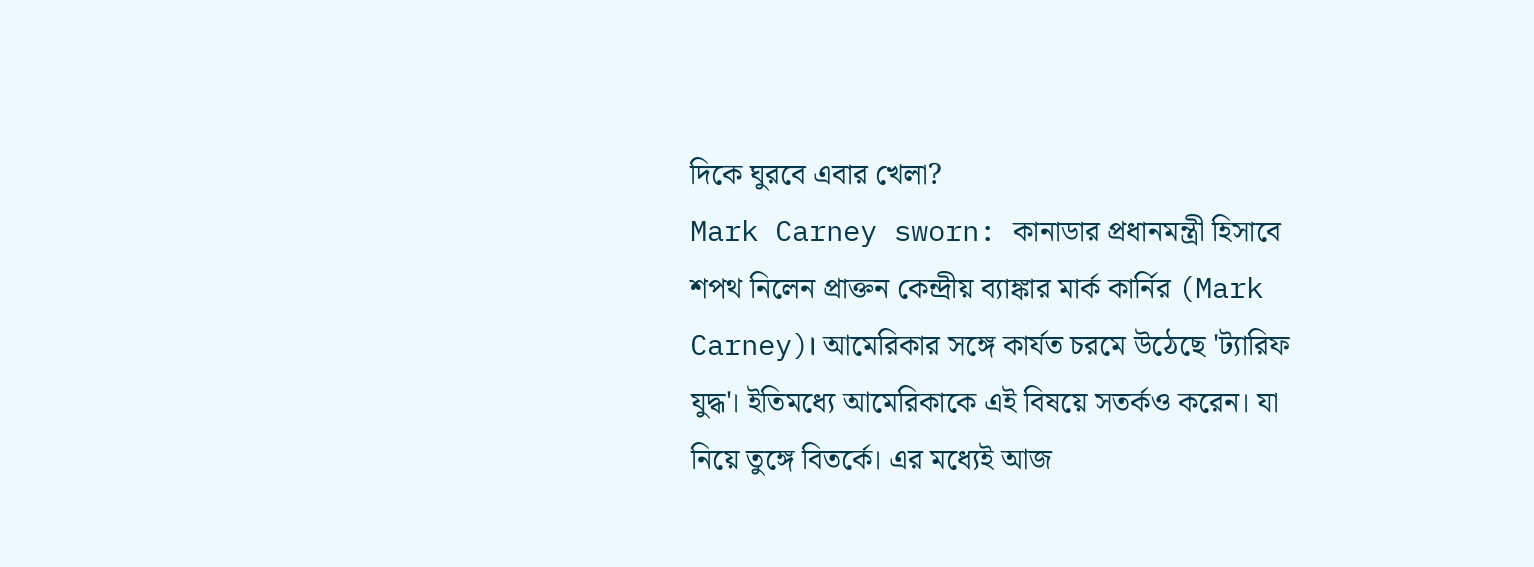দিকে ঘুরবে এবার খেলা?
Mark Carney sworn: কানাডার প্রধানমন্ত্রী হিসাবে শপথ নিলেন প্রাক্তন কেন্দ্রীয় ব্যাঙ্কার মার্ক কার্নির (Mark Carney)। আমেরিকার সঙ্গে কার্যত চরমে উঠেছে 'ট্যারিফ যুদ্ধ'। ইতিমধ্যে আমেরিকাকে এই বিষয়ে সতর্কও করেন। যা নিয়ে তুঙ্গে বিতর্কে। এর মধ্যেই আজ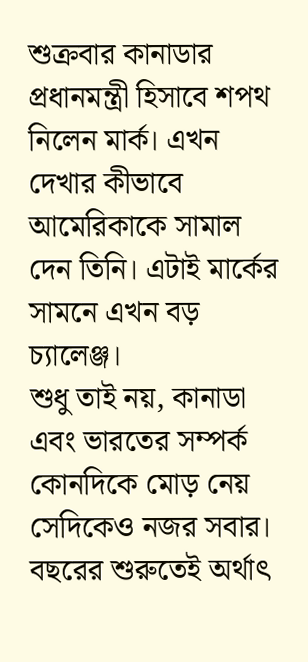শুক্রবার কানাডার প্রধানমন্ত্রী হিসাবে শপথ নিলেন মার্ক। এখন দেখার কীভাবে আমেরিকাকে সামাল দেন তিনি। এটাই মার্কের সামনে এখন বড় চ্যালেঞ্জ।
শুধু তাই নয়, কানাডা এবং ভারতের সম্পর্ক কোনদিকে মোড় নেয় সেদিকেও নজর সবার। বছরের শুরুতেই অর্থাৎ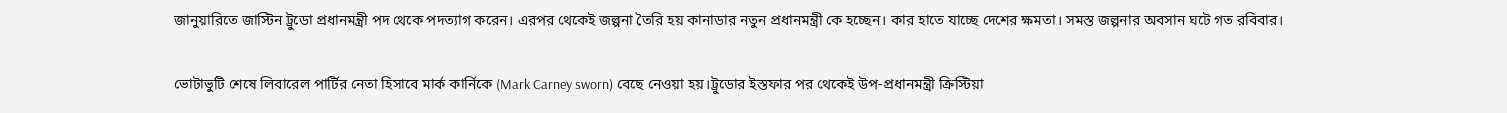জানুয়ারিতে জাস্টিন ট্রুডো প্রধানমন্ত্রী পদ থেকে পদত্যাগ করেন। এরপর থেকেই জল্পনা তৈরি হয় কানাডার নতুন প্রধানমন্ত্রী কে হচ্ছেন। কার হাতে যাচ্ছে দেশের ক্ষমতা। সমস্ত জল্পনার অবসান ঘটে গত রবিবার।

ভোটাভুটি শেষে লিবারেল পার্টির নেতা হিসাবে মার্ক কার্নিকে (Mark Carney sworn) বেছে নেওয়া হয়।ট্রুডোর ইস্তফার পর থেকেই উপ-প্রধানমন্ত্রী ক্রিস্টিয়া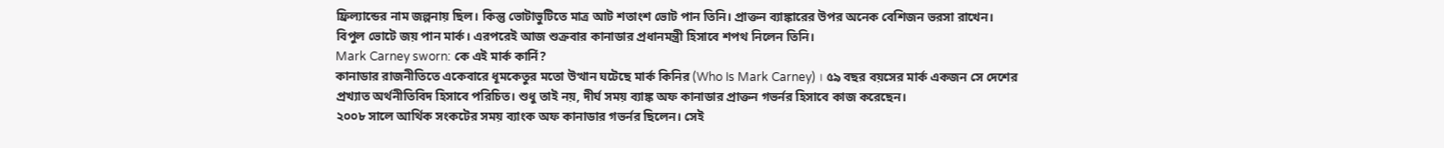ফ্রিল্যান্ডের নাম জল্পনায় ছিল। কিন্তু ভোটাভুটিতে মাত্র আট শতাংশ ভোট পান তিনি। প্রাক্তন ব্যাঙ্কারের উপর অনেক বেশিজন ভরসা রাখেন। বিপুল ভোটে জয় পান মার্ক। এরপরেই আজ শুক্রবার কানাডার প্রধানমন্ত্রী হিসাবে শপথ নিলেন তিনি।
Mark Carney sworn: কে এই মার্ক কার্নি?
কানাডার রাজনীতিতে একেবারে ধূমকেতুর মতো উত্থান ঘটেছে মার্ক কিনির (Who Is Mark Carney) । ৫৯ বছর বয়সের মার্ক একজন সে দেশের প্রখ্যাত অর্থনীতিবিদ হিসাবে পরিচিত। শুধু তাই নয়, দীর্ঘ সময় ব্যাঙ্ক অফ কানাডার প্রাক্তন গভর্নর হিসাবে কাজ করেছেন।
২০০৮ সালে আর্থিক সংকটের সময় ব্যাংক অফ কানাডার গভর্নর ছিলেন। সেই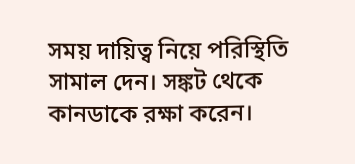সময় দায়িত্ব নিয়ে পরিস্থিতি সামাল দেন। সঙ্কট থেকে কানডাকে রক্ষা করেন।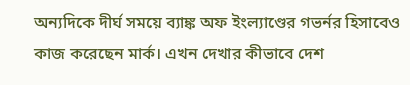অন্যদিকে দীর্ঘ সময়ে ব্যাঙ্ক অফ ইংল্যাণ্ডের গভর্নর হিসাবেও কাজ করেছেন মার্ক। এখন দেখার কীভাবে দেশ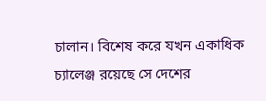চালান। বিশেষ করে যখন একাধিক চ্যালেঞ্জ রয়েছে সে দেশের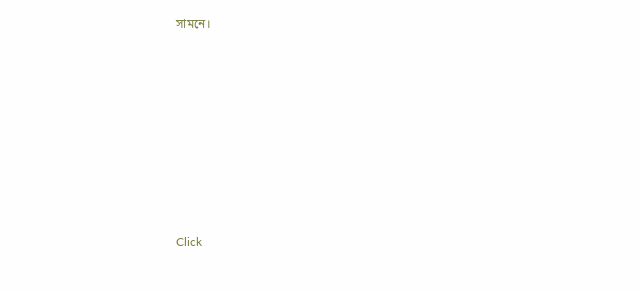সামনে।












Click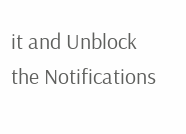it and Unblock the Notifications